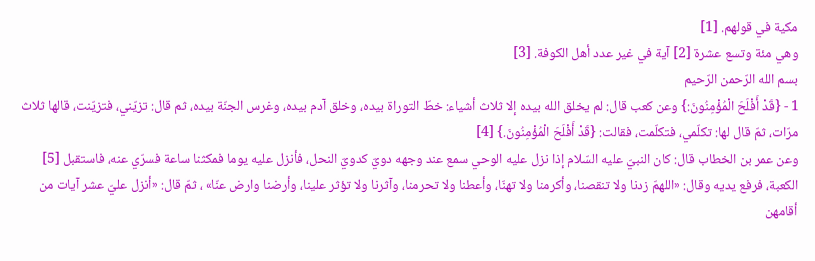مكية في قولهم. [1]
وهي مئة وتسع عشرة [2] آية في غير عدد أهل الكوفة. [3]
بسم الله الرّحمن الرّحيم
1 - {قَدْ أَفْلَحَ الْمُؤْمِنُونَ:} وعن كعب قال: لم يخلق الله بيده إلا ثلاث أشياء: خطّ التوراة بيده، وخلق آدم بيده، وغرس الجنّة بيده، ثم قال: تزيّني، فتزيّنت، قالها ثلاث مرّات، ثمّ قال لها: تكلّمي، فتكلّمت، فقالت: {قَدْ أَفْلَحَ الْمُؤْمِنُونَ.} [4]
وعن عمر بن الخطاب قال: كان النبيّ عليه السّلام إذا نزل عليه الوحي سمع عند وجهه دويّ كدويّ النحل، فأنزل عليه يوما فمكثنا ساعة فسرّي عنه، فاستقبل [5] الكعبة، فرفع يديه وقال: «اللهمّ زدنا ولا تنقصنا، وأكرمنا ولا تهنّا، وأعطنا ولا تحرمنا، وآثرنا ولا تؤثر علينا، وأرضنا وارض عنّا» ، ثمّ قال: «أنزل عليّ عشر آيات من أقامهن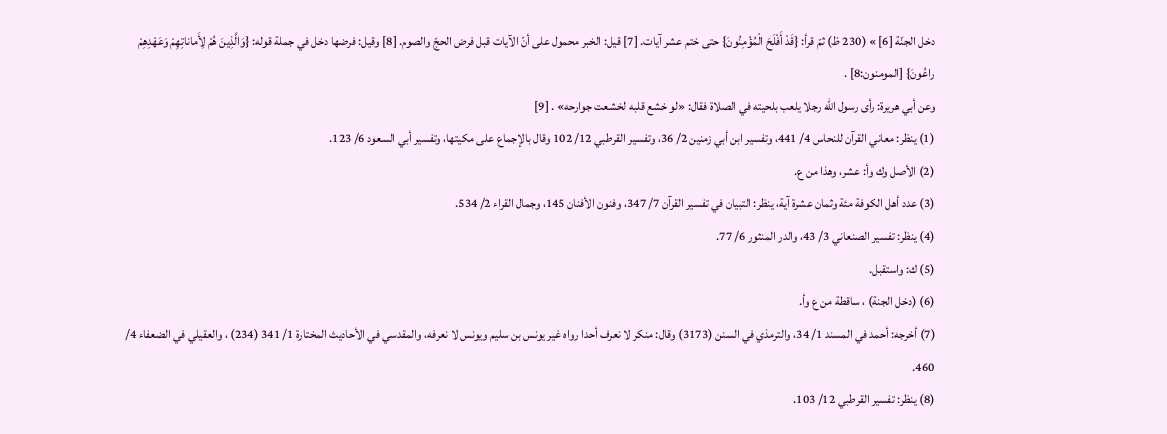دخل الجنّة [6] » (230 ظ) ثمّ قرأ: {قَدْ أَفْلَحَ الْمُؤْمِنُونَ} حتى ختم عشر آيات. [7] قيل: الخبر محمول على أنّ الآيات قبل فرض الحجّ والصوم. [8] وقيل: فرضها دخل في جملة قوله: {وَالَّذِينَ هُمْ لِأَماناتِهِمْ وَعَهْدِهِمْ راعُونَ} [المومنون:8] .
وعن أبي هريرة: رأى رسول الله رجلا يلعب بلحيته في الصلاة فقال: «لو خشع قلبه لخشعت جوارحه» . [9]
(1) ينظر: معاني القرآن للنحاس 4/ 441، وتفسير ابن أبي زمنين 2/ 36، وتفسير القرطبي 12/ 102 وقال بالإجماع على مكيتها، وتفسير أبي السعود 6/ 123.
(2) الأصل وك وأ: عشر، وهذا من ع.
(3) عدد أهل الكوفة مئة وثمان عشرة آية، ينظر: التبيان في تفسير القرآن 7/ 347، وفنون الأفنان 145، وجمال القراء 2/ 534.
(4) ينظر: تفسير الصنعاني 3/ 43، والدر المنثور 6/ 77.
(5) ك: واستقبل.
(6) (دخل الجنة) ، ساقطة من ع وأ.
(7) أخرجه: أحمد في المسند 1/ 34، والترمذي في السنن (3173) وقال: منكر لا نعرف أحدا رواه غير يونس بن سليم ويونس لا نعرفه، والمقدسي في الأحاديث المختارة 1/ 341 (234) ، والعقيلي في الضعفاء 4/ 460.
(8) ينظر: تفسير القرطبي 12/ 103.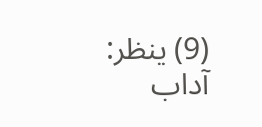(9) ينظر: آداب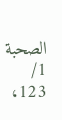الصحبة 1/ 123،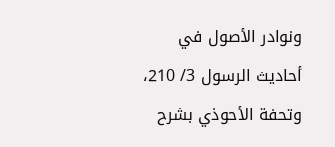ونوادر الأصول في أحاديث الرسول 3/ 210، وتحفة الأحوذي بشرح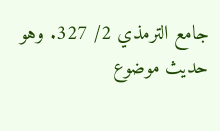جامع الترمذي 2/ 327. وهو حديث موضوع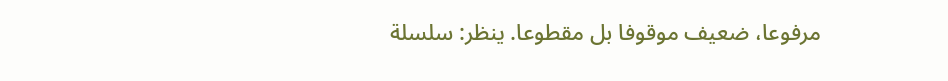مرفوعا، ضعيف موقوفا بل مقطوعا. ينظر: سلسلة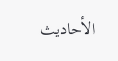الأحاديث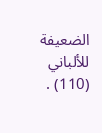الضعيفة للألباني (110) .